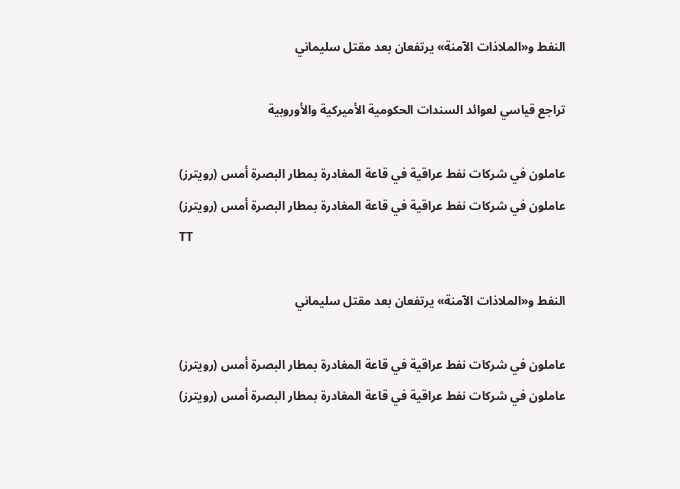النفط و«الملاذات الآمنة» يرتفعان بعد مقتل سليماني

تراجع قياسي لعوائد السندات الحكومية الأميركية والأوروبية

عاملون في شركات نفط عراقية في قاعة المغادرة بمطار البصرة أمس (رويترز)
عاملون في شركات نفط عراقية في قاعة المغادرة بمطار البصرة أمس (رويترز)
TT

النفط و«الملاذات الآمنة» يرتفعان بعد مقتل سليماني

عاملون في شركات نفط عراقية في قاعة المغادرة بمطار البصرة أمس (رويترز)
عاملون في شركات نفط عراقية في قاعة المغادرة بمطار البصرة أمس (رويترز)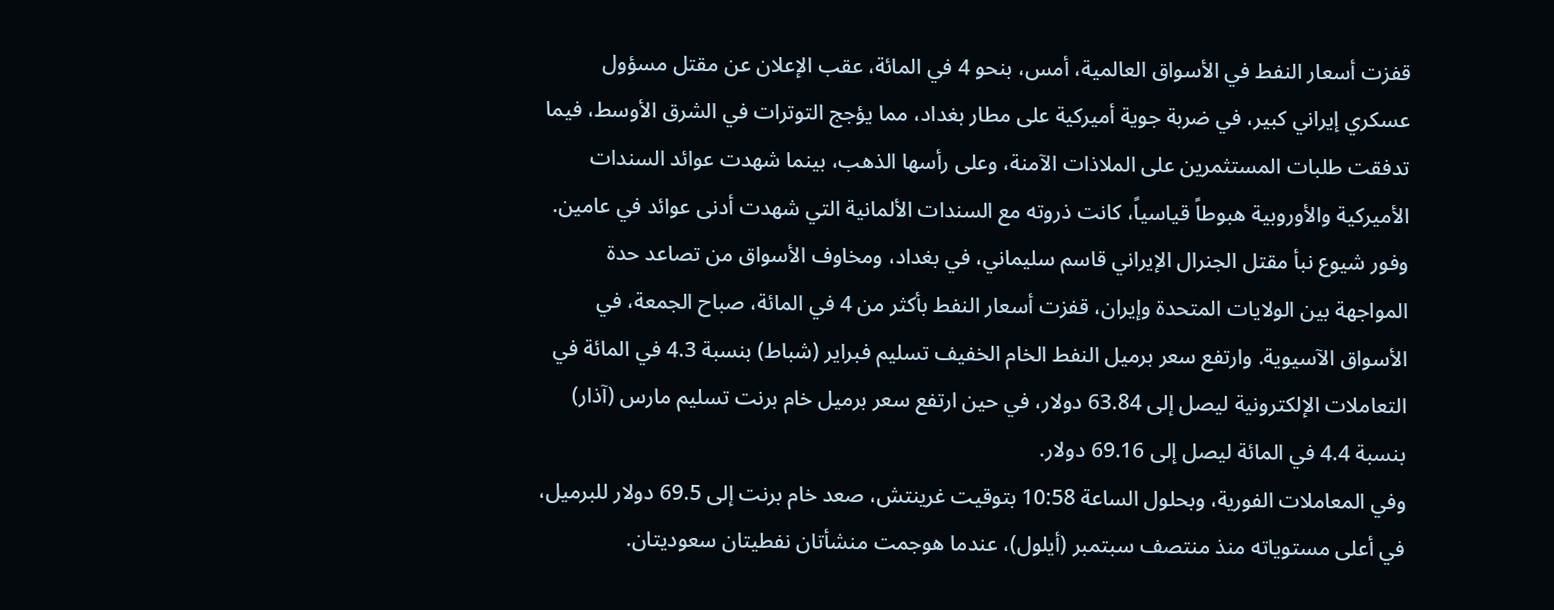قفزت أسعار النفط في الأسواق العالمية، أمس، بنحو 4 في المائة، عقب الإعلان عن مقتل مسؤول عسكري إيراني كبير، في ضربة جوية أميركية على مطار بغداد، مما يؤجج التوترات في الشرق الأوسط، فيما تدفقت طلبات المستثمرين على الملاذات الآمنة، وعلى رأسها الذهب، بينما شهدت عوائد السندات الأميركية والأوروبية هبوطاً قياسياً، كانت ذروته مع السندات الألمانية التي شهدت أدنى عوائد في عامين.
وفور شيوع نبأ مقتل الجنرال الإيراني قاسم سليماني، في بغداد، ومخاوف الأسواق من تصاعد حدة المواجهة بين الولايات المتحدة وإيران، قفزت أسعار النفط بأكثر من 4 في المائة، صباح الجمعة، في الأسواق الآسيوية. وارتفع سعر برميل النفط الخام الخفيف تسليم فبراير (شباط) بنسبة 4.3 في المائة في التعاملات الإلكترونية ليصل إلى 63.84 دولار، في حين ارتفع سعر برميل خام برنت تسليم مارس (آذار) بنسبة 4.4 في المائة ليصل إلى 69.16 دولار.
وفي المعاملات الفورية، وبحلول الساعة 10:58 بتوقيت غرينتش، صعد خام برنت إلى 69.5 دولار للبرميل، في أعلى مستوياته منذ منتصف سبتمبر (أيلول)، عندما هوجمت منشأتان نفطيتان سعوديتان.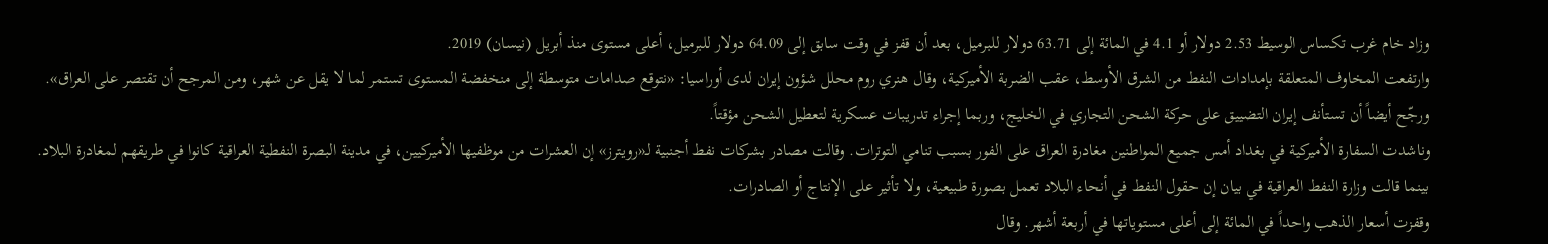وزاد خام غرب تكساس الوسيط 2.53 دولار أو 4.1 في المائة إلى 63.71 دولار للبرميل، بعد أن قفز في وقت سابق إلى 64.09 دولار للبرميل، أعلى مستوى منذ أبريل (نيسان) 2019.
وارتفعت المخاوف المتعلقة بإمدادات النفط من الشرق الأوسط، عقب الضربة الأميركية، وقال هنري روم محلل شؤون إيران لدى أوراسيا: «نتوقع صدامات متوسطة إلى منخفضة المستوى تستمر لما لا يقل عن شهر، ومن المرجح أن تقتصر على العراق». ورجّح أيضاً أن تستأنف إيران التضييق على حركة الشحن التجاري في الخليج، وربما إجراء تدريبات عسكرية لتعطيل الشحن مؤقتاً.
وناشدت السفارة الأميركية في بغداد أمس جميع المواطنين مغادرة العراق على الفور بسبب تنامي التوترات. وقالت مصادر بشركات نفط أجنبية لـ«رويترز» إن العشرات من موظفيها الأميركيين، في مدينة البصرة النفطية العراقية كانوا في طريقهم لمغادرة البلاد. بينما قالت وزارة النفط العراقية في بيان إن حقول النفط في أنحاء البلاد تعمل بصورة طبيعية، ولا تأثير على الإنتاج أو الصادرات.
وقفزت أسعار الذهب واحداً في المائة إلى أعلى مستوياتها في أربعة أشهر. وقال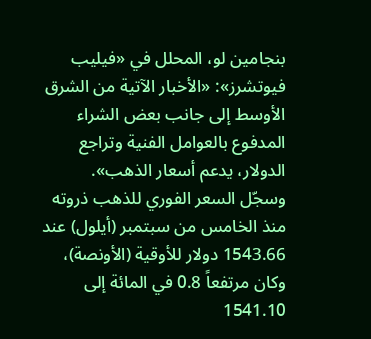بنجامين لو، المحلل في «فيليب فيوتشرز»: «الأخبار الآتية من الشرق الأوسط إلى جانب بعض الشراء المدفوع بالعوامل الفنية وتراجع الدولار، يدعم أسعار الذهب».
وسجّل السعر الفوري للذهب ذروته منذ الخامس من سبتمبر (أيلول) عند 1543.66 دولار للأوقية (الأونصة)، وكان مرتفعاً 0.8 في المائة إلى 1541.10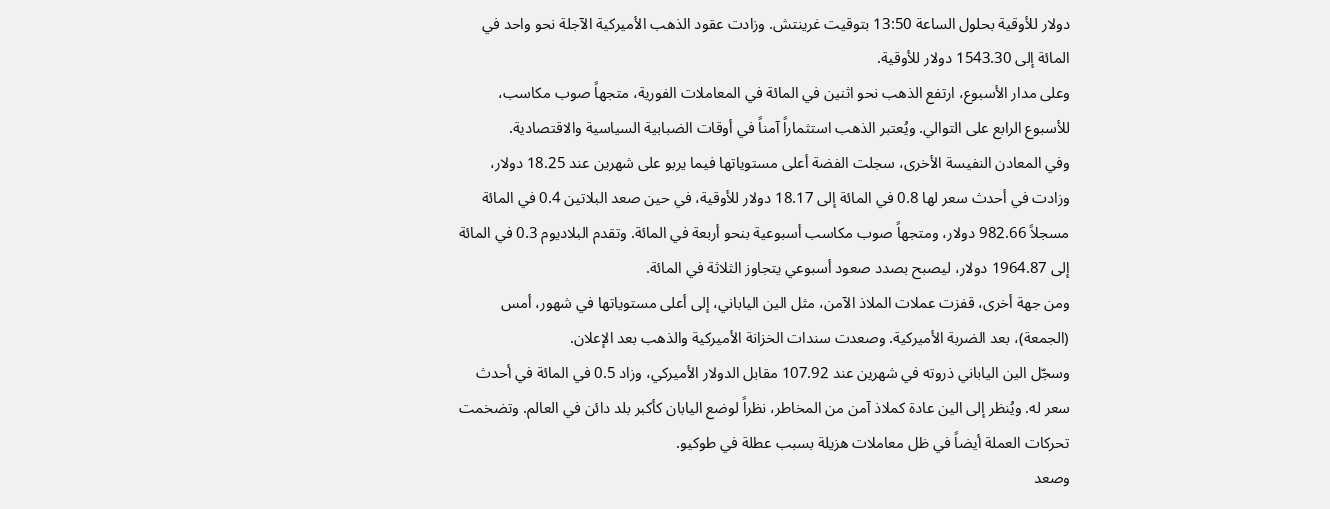دولار للأوقية بحلول الساعة 13:50 بتوقيت غرينتش. وزادت عقود الذهب الأميركية الآجلة نحو واحد في المائة إلى 1543.30 دولار للأوقية.
وعلى مدار الأسبوع، ارتفع الذهب نحو اثنين في المائة في المعاملات الفورية، متجهاً صوب مكاسب، للأسبوع الرابع على التوالي. ويُعتبر الذهب استثماراً آمناً في أوقات الضبابية السياسية والاقتصادية.
وفي المعادن النفيسة الأخرى، سجلت الفضة أعلى مستوياتها فيما يربو على شهرين عند 18.25 دولار، وزادت في أحدث سعر لها 0.8 في المائة إلى 18.17 دولار للأوقية، في حين صعد البلاتين 0.4 في المائة مسجلاً 982.66 دولار، ومتجهاً صوب مكاسب أسبوعية بنحو أربعة في المائة. وتقدم البلاديوم 0.3 في المائة إلى 1964.87 دولار، ليصبح بصدد صعود أسبوعي يتجاوز الثلاثة في المائة.
ومن جهة أخرى، قفزت عملات الملاذ الآمن، مثل الين الياباني، إلى أعلى مستوياتها في شهور، أمس (الجمعة)، بعد الضربة الأميركية. وصعدت سندات الخزانة الأميركية والذهب بعد الإعلان.
وسجّل الين الياباني ذروته في شهرين عند 107.92 مقابل الدولار الأميركي، وزاد 0.5 في المائة في أحدث سعر له. ويُنظر إلى الين عادة كملاذ آمن من المخاطر، نظراً لوضع اليابان كأكبر بلد دائن في العالم. وتضخمت تحركات العملة أيضاً في ظل معاملات هزيلة بسبب عطلة في طوكيو.
وصعد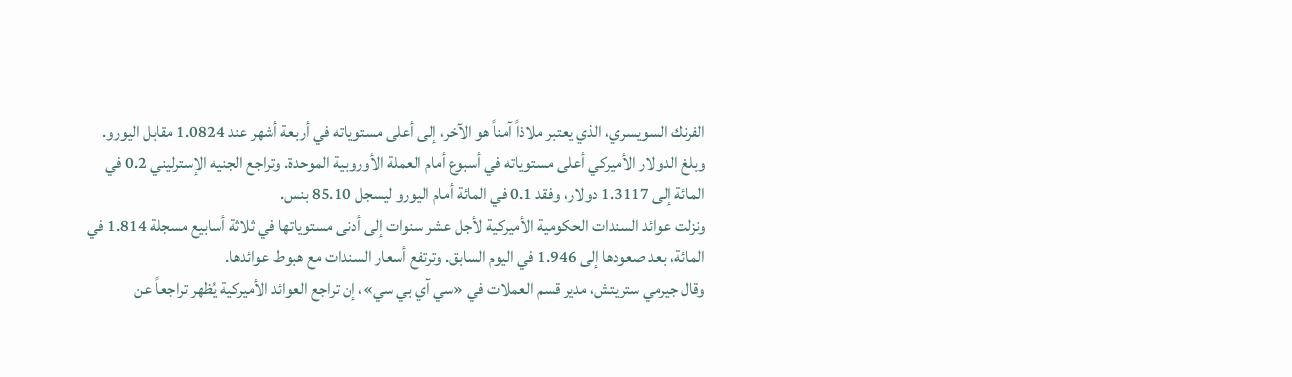الفرنك السويسري، الذي يعتبر ملاذاً آمناً هو الآخر، إلى أعلى مستوياته في أربعة أشهر عند 1.0824 مقابل اليورو. وبلغ الدولار الأميركي أعلى مستوياته في أسبوع أمام العملة الأوروبية الموحدة. وتراجع الجنيه الإسترليني 0.2 في المائة إلى 1.3117 دولار، وفقد 0.1 في المائة أمام اليورو ليسجل 85.10 بنس.
ونزلت عوائد السندات الحكومية الأميركية لأجل عشر سنوات إلى أدنى مستوياتها في ثلاثة أسابيع مسجلة 1.814 في المائة، بعد صعودها إلى 1.946 في اليوم السابق. وترتفع أسعار السندات مع هبوط عوائدها.
وقال جيرمي ستريتش، مدير قسم العملات في «سي آي بي سي»، إن تراجع العوائد الأميركية يُظهر تراجعاً عن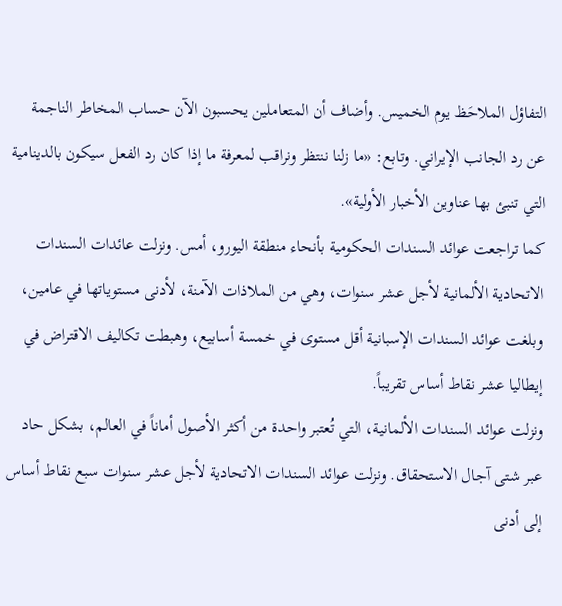التفاؤل الملاحَظ يوم الخميس. وأضاف أن المتعاملين يحسبون الآن حساب المخاطر الناجمة عن رد الجانب الإيراني. وتابع: «ما زلنا ننتظر ونراقب لمعرفة ما إذا كان رد الفعل سيكون بالدينامية التي تنبئ بها عناوين الأخبار الأولية».
كما تراجعت عوائد السندات الحكومية بأنحاء منطقة اليورو، أمس. ونزلت عائدات السندات الاتحادية الألمانية لأجل عشر سنوات، وهي من الملاذات الآمنة، لأدنى مستوياتها في عامين، وبلغت عوائد السندات الإسبانية أقل مستوى في خمسة أسابيع، وهبطت تكاليف الاقتراض في إيطاليا عشر نقاط أساس تقريباً.
ونزلت عوائد السندات الألمانية، التي تُعتبر واحدة من أكثر الأصول أماناً في العالم، بشكل حاد عبر شتى آجال الاستحقاق. ونزلت عوائد السندات الاتحادية لأجل عشر سنوات سبع نقاط أساس إلى أدنى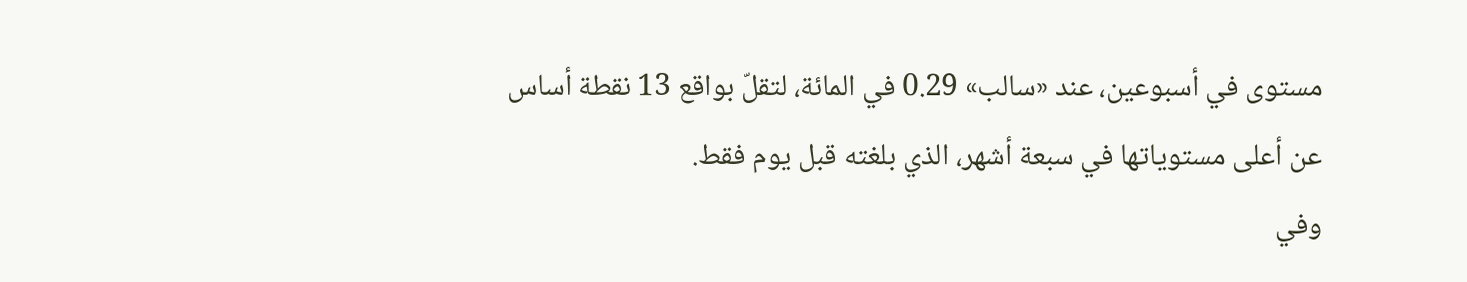مستوى في أسبوعين، عند «سالب» 0.29 في المائة، لتقلّ بواقع 13 نقطة أساس عن أعلى مستوياتها في سبعة أشهر، الذي بلغته قبل يوم فقط.
وفي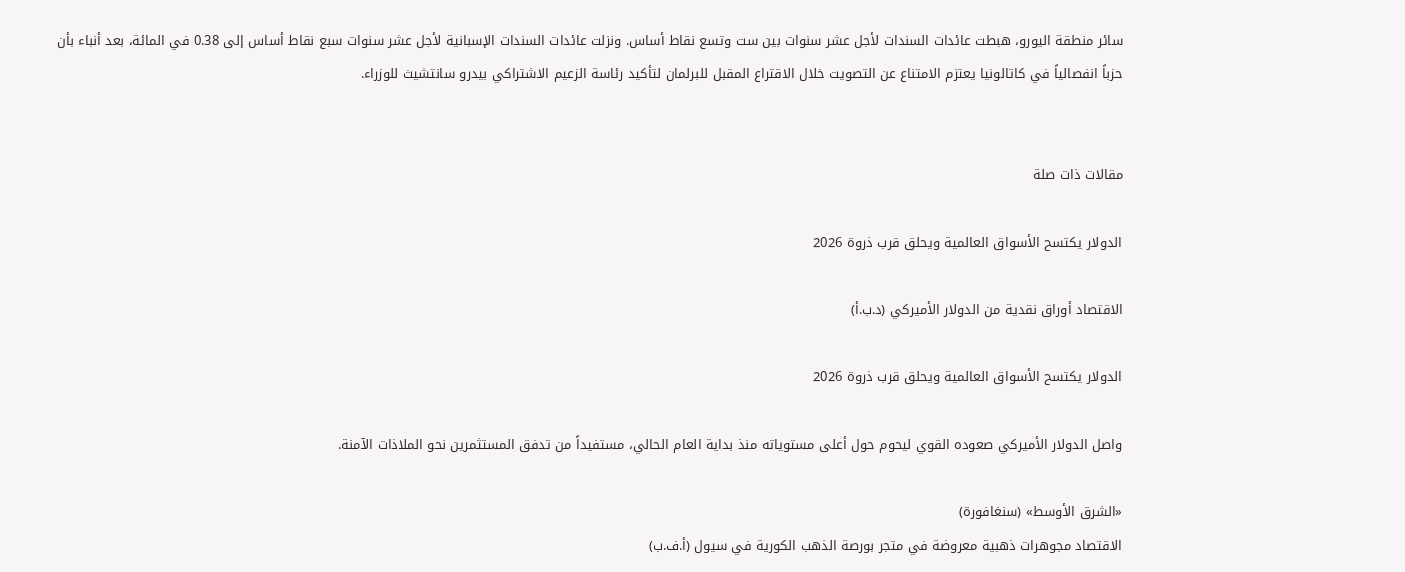سائر منطقة اليورو، هبطت عائدات السندات لأجل عشر سنوات بين ست وتسع نقاط أساس. ونزلت عائدات السندات الإسبانية لأجل عشر سنوات سبع نقاط أساس إلى 0.38 في المائة، بعد أنباء بأن حزباً انفصالياً في كاتالونيا يعتزم الامتناع عن التصويت خلال الاقتراع المقبل للبرلمان لتأكيد رئاسة الزعيم الاشتراكي بيدرو سانتشيث للوزراء.


مقالات ذات صلة

الدولار يكتسح الأسواق العالمية ويحلق قرب ذروة 2026

الاقتصاد أوراق نقدية من الدولار الأميركي (د.ب.أ)

الدولار يكتسح الأسواق العالمية ويحلق قرب ذروة 2026

واصل الدولار الأميركي صعوده القوي ليحوم حول أعلى مستوياته منذ بداية العام الحالي، مستفيداً من تدفق المستثمرين نحو الملاذات الآمنة.

«الشرق الأوسط» (سنغافورة)
الاقتصاد مجوهرات ذهبية معروضة في متجر بورصة الذهب الكورية في سيول (أ.ف.ب)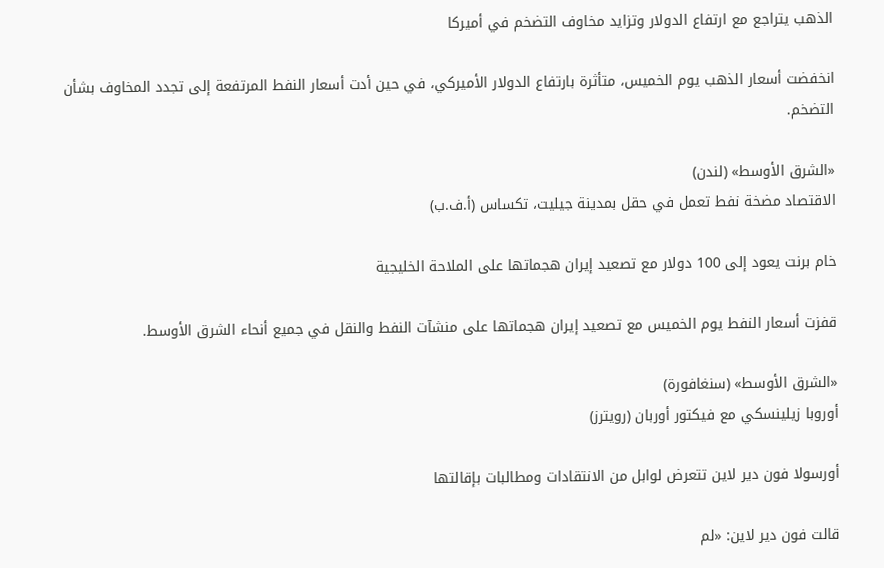الذهب يتراجع مع ارتفاع الدولار وتزايد مخاوف التضخم في أميركا

انخفضت أسعار الذهب يوم الخميس، متأثرة بارتفاع الدولار الأميركي، في حين أدت أسعار النفط المرتفعة إلى تجدد المخاوف بشأن التضخم.

«الشرق الأوسط» (لندن)
الاقتصاد مضخة نفط تعمل في حقل بمدينة جيليت، تكساس (أ.ف.ب)

خام برنت يعود إلى 100 دولار مع تصعيد إيران هجماتها على الملاحة الخليجية

قفزت أسعار النفط يوم الخميس مع تصعيد إيران هجماتها على منشآت النفط والنقل في جميع أنحاء الشرق الأوسط.

«الشرق الأوسط» (سنغافورة)
أوروبا زيلينسكي مع فيكتور أوربان (رويترز)

أورسولا فون دير لاين تتعرض لوابل من الانتقادات ومطالبات بإقالتها

قالت فون دير لاين: «لم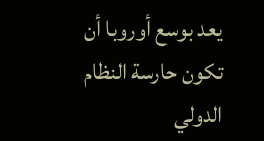يعد بوسع أوروبا أن تكون حارسة النظام الدولي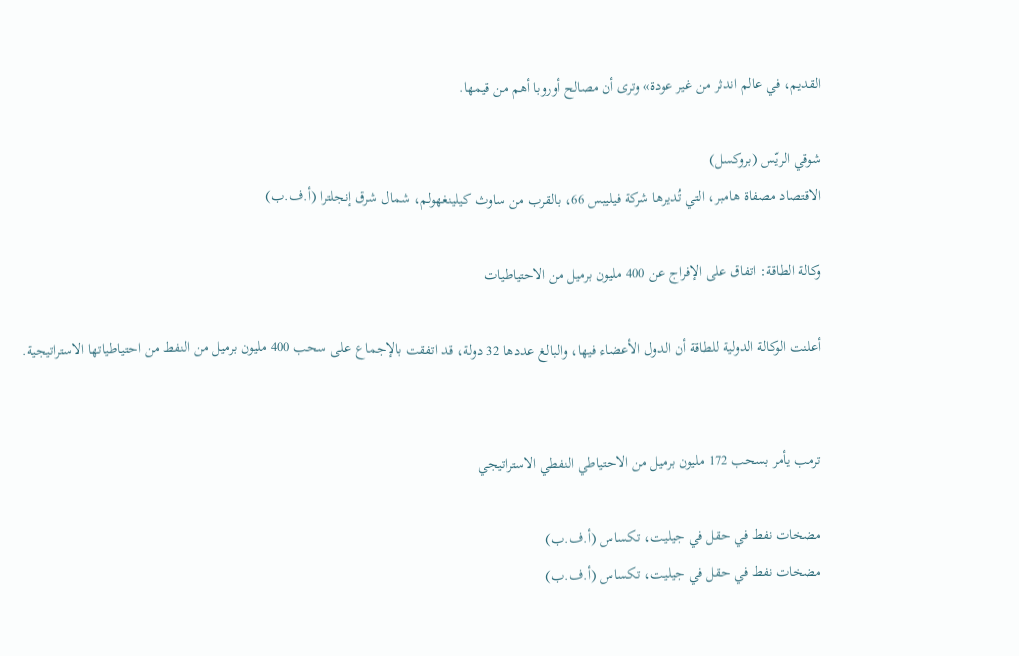القديم، في عالم اندثر من غير عودة» وترى أن مصالح أوروبا أهم من قيمها.

شوقي الريّس (بروكسل)
الاقتصاد مصفاة هامبر، التي تُديرها شركة فيليبس 66، بالقرب من ساوث كيلينغهولم، شمال شرق إنجلترا (أ.ف.ب)

وكالة الطاقة: اتفاق على الإفراج عن 400 مليون برميل من الاحتياطيات

أعلنت الوكالة الدولية للطاقة أن الدول الأعضاء فيها، والبالغ عددها 32 دولة، قد اتفقت بالإجماع على سحب 400 مليون برميل من النفط من احتياطياتها الاستراتيجية.


ترمب يأمر بسحب 172 مليون برميل من الاحتياطي النفطي الاستراتيجي

مضخات نفط في حقل في جيليت، تكساس (أ.ف.ب)
مضخات نفط في حقل في جيليت، تكساس (أ.ف.ب)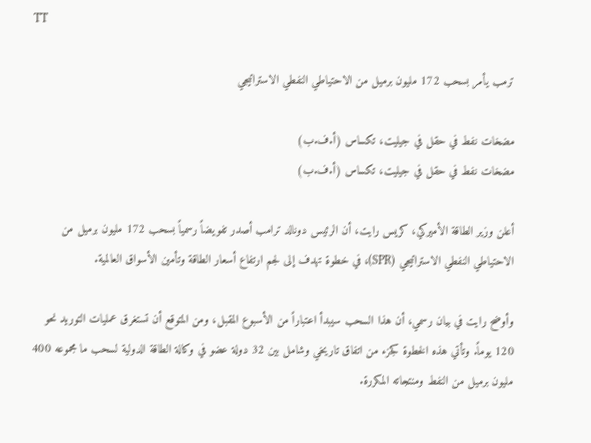TT

ترمب يأمر بسحب 172 مليون برميل من الاحتياطي النفطي الاستراتيجي

مضخات نفط في حقل في جيليت، تكساس (أ.ف.ب)
مضخات نفط في حقل في جيليت، تكساس (أ.ف.ب)

أعلن وزير الطاقة الأميركي، كريس رايت، أن الرئيس دونالد ترامب أصدر تفويضاً رسمياً بسحب 172 مليون برميل من الاحتياطي النفطي الاستراتيجي (SPR)، في خطوة تهدف إلى لجم ارتفاع أسعار الطاقة وتأمين الأسواق العالمية.

وأوضح رايت في بيان رسمي، أن هذا السحب سيبدأ اعتباراً من الأسبوع المقبل، ومن المتوقع أن تستغرق عمليات التوريد نحو 120 يوماً. وتأتي هذه الخطوة كجزء من اتفاق تاريخي وشامل بين 32 دولة عضو في وكالة الطاقة الدولية لسحب ما مجموعه 400 مليون برميل من النفط ومنتجاته المكررة.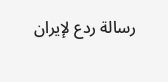رسالة ردع لإيران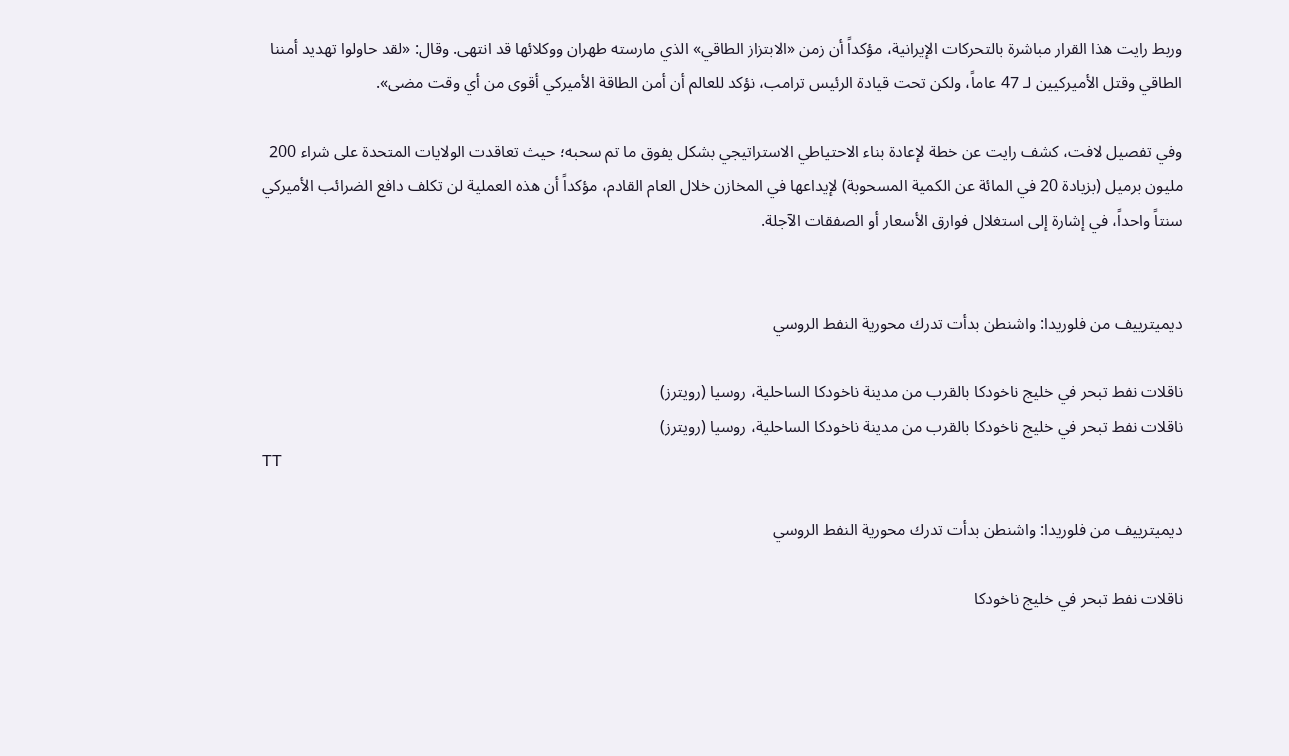وربط رايت هذا القرار مباشرة بالتحركات الإيرانية، مؤكداً أن زمن «الابتزاز الطاقي» الذي مارسته طهران ووكلائها قد انتهى. وقال: «لقد حاولوا تهديد أمننا الطاقي وقتل الأميركيين لـ 47 عاماً، ولكن تحت قيادة الرئيس ترامب، نؤكد للعالم أن أمن الطاقة الأميركي أقوى من أي وقت مضى».

وفي تفصيل لافت، كشف رايت عن خطة لإعادة بناء الاحتياطي الاستراتيجي بشكل يفوق ما تم سحبه؛ حيث تعاقدت الولايات المتحدة على شراء 200 مليون برميل (بزيادة 20 في المائة عن الكمية المسحوبة) لإيداعها في المخازن خلال العام القادم، مؤكداً أن هذه العملية لن تكلف دافع الضرائب الأميركي سنتاً واحداً، في إشارة إلى استغلال فوارق الأسعار أو الصفقات الآجلة.


ديميترييف من فلوريدا: واشنطن بدأت تدرك محورية النفط الروسي

ناقلات نفط تبحر في خليج ناخودكا بالقرب من مدينة ناخودكا الساحلية، روسيا (رويترز)
ناقلات نفط تبحر في خليج ناخودكا بالقرب من مدينة ناخودكا الساحلية، روسيا (رويترز)
TT

ديميترييف من فلوريدا: واشنطن بدأت تدرك محورية النفط الروسي

ناقلات نفط تبحر في خليج ناخودكا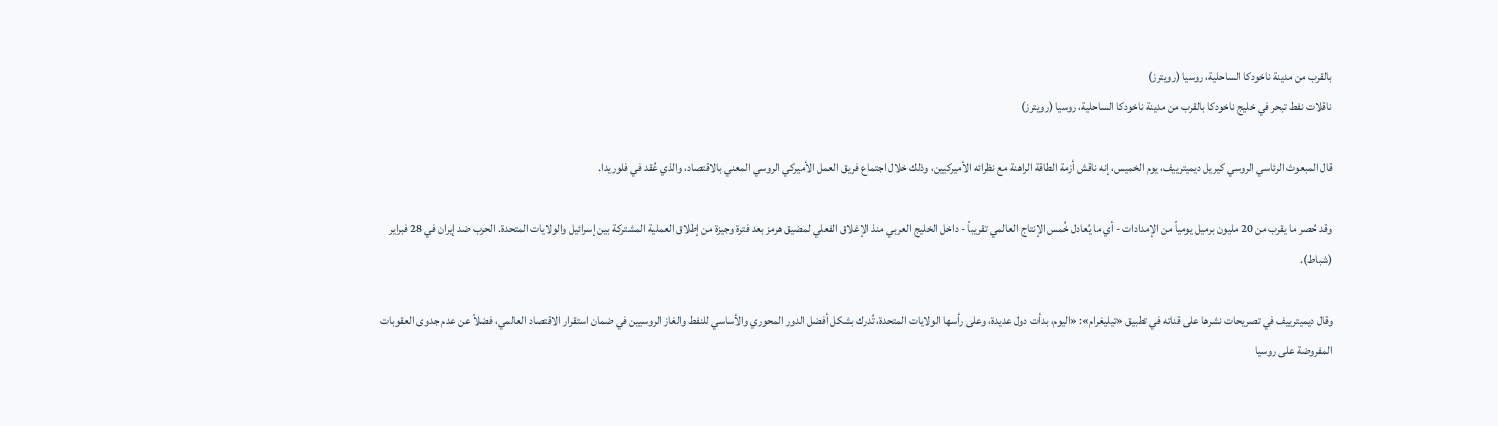بالقرب من مدينة ناخودكا الساحلية، روسيا (رويترز)
ناقلات نفط تبحر في خليج ناخودكا بالقرب من مدينة ناخودكا الساحلية، روسيا (رويترز)

قال المبعوث الرئاسي الروسي كيريل ديميترييف، يوم الخميس، إنه ناقش أزمة الطاقة الراهنة مع نظرائه الأميركيين، وذلك خلال اجتماع فريق العمل الأميركي الروسي المعني بالاقتصاد، والذي عُقد في فلوريدا.

وقد حُصر ما يقرب من 20 مليون برميل يومياً من الإمدادات - أي ما يُعادل خُمس الإنتاج العالمي تقريباً - داخل الخليج العربي منذ الإغلاق الفعلي لمضيق هرمز بعد فترة وجيزة من إطلاق العملية المشتركة بين إسرائيل والولايات المتحدة. الحرب ضد إيران في 28 فبراير (شباط).

وقال ديميترييف في تصريحات نشرها على قناته في تطبيق «تيليغرام»: «اليوم، بدأت دول عديدة، وعلى رأسها الولايات المتحدة، تُدرك بشكل أفضل الدور المحوري والأساسي للنفط والغاز الروسيين في ضمان استقرار الاقتصاد العالمي، فضلاً عن عدم جدوى العقوبات المفروضة على روسيا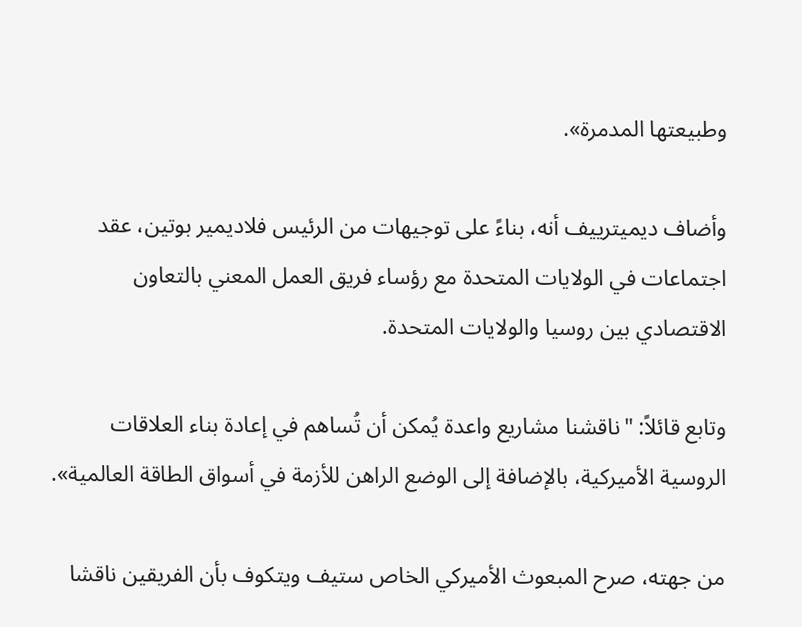وطبيعتها المدمرة».

وأضاف ديميترييف أنه، بناءً على توجيهات من الرئيس فلاديمير بوتين، عقد اجتماعات في الولايات المتحدة مع رؤساء فريق العمل المعني بالتعاون الاقتصادي بين روسيا والولايات المتحدة.

وتابع قائلاً: "ناقشنا مشاريع واعدة يُمكن أن تُساهم في إعادة بناء العلاقات الروسية الأميركية، بالإضافة إلى الوضع الراهن للأزمة في أسواق الطاقة العالمية».

من جهته، صرح المبعوث الأميركي الخاص ستيف ويتكوف بأن الفريقين ناقشا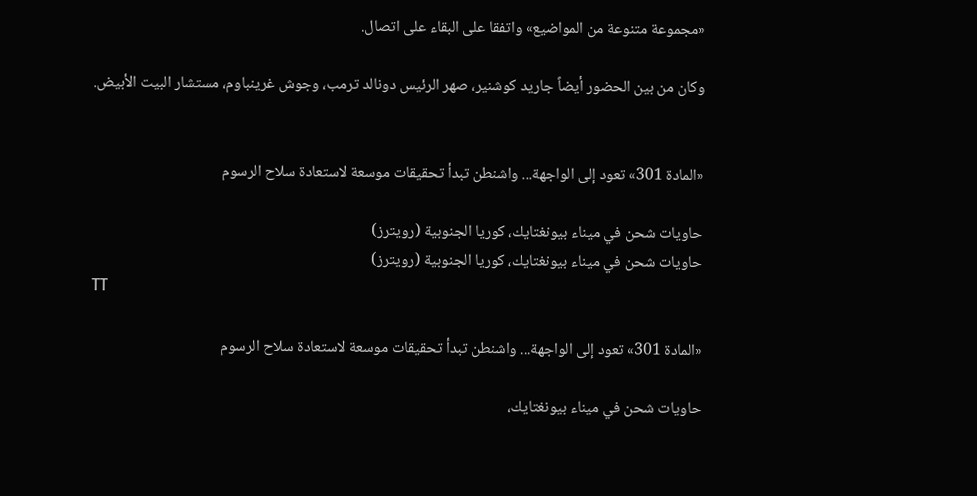«مجموعة متنوعة من المواضيع» واتفقا على البقاء على اتصال.

وكان من بين الحضور أيضاً جاريد كوشنير، صهر الرئيس دونالد ترمب، وجوش غرينباوم، مستشار البيت الأبيض.


«المادة 301» تعود إلى الواجهة... واشنطن تبدأ تحقيقات موسعة لاستعادة سلاح الرسوم

حاويات شحن في ميناء بيونغتايك، كوريا الجنوبية (رويترز)
حاويات شحن في ميناء بيونغتايك، كوريا الجنوبية (رويترز)
TT

«المادة 301» تعود إلى الواجهة... واشنطن تبدأ تحقيقات موسعة لاستعادة سلاح الرسوم

حاويات شحن في ميناء بيونغتايك،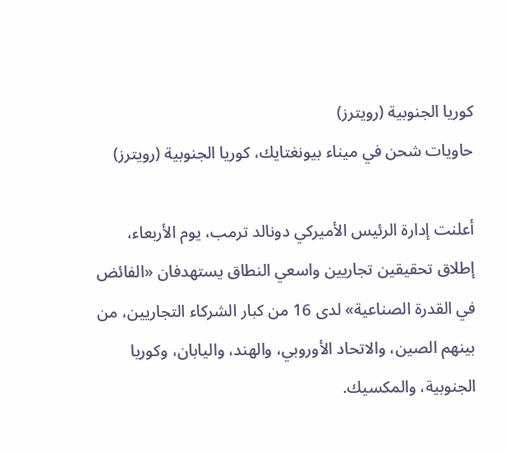كوريا الجنوبية (رويترز)
حاويات شحن في ميناء بيونغتايك، كوريا الجنوبية (رويترز)

أعلنت إدارة الرئيس الأميركي دونالد ترمب، يوم الأربعاء، إطلاق تحقيقين تجاريين واسعي النطاق يستهدفان «الفائض في القدرة الصناعية» لدى 16 من كبار الشركاء التجاريين، من بينهم الصين، والاتحاد الأوروبي، والهند، واليابان، وكوريا الجنوبية، والمكسيك.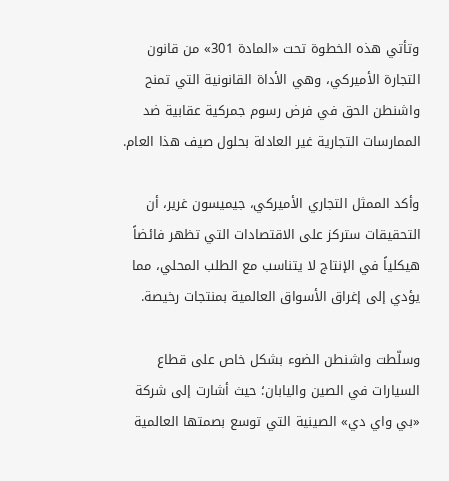وتأتي هذه الخطوة تحت «المادة 301» من قانون التجارة الأميركي، وهي الأداة القانونية التي تمنح واشنطن الحق في فرض رسوم جمركية عقابية ضد الممارسات التجارية غير العادلة بحلول صيف هذا العام.

وأكد الممثل التجاري الأميركي، جيميسون غرير، أن التحقيقات ستركز على الاقتصادات التي تظهر فائضاً هيكلياً في الإنتاج لا يتناسب مع الطلب المحلي، مما يؤدي إلى إغراق الأسواق العالمية بمنتجات رخيصة.

وسلّطت واشنطن الضوء بشكل خاص على قطاع السيارات في الصين واليابان؛ حيث أشارت إلى شركة «بي واي دي» الصينية التي توسع بصمتها العالمية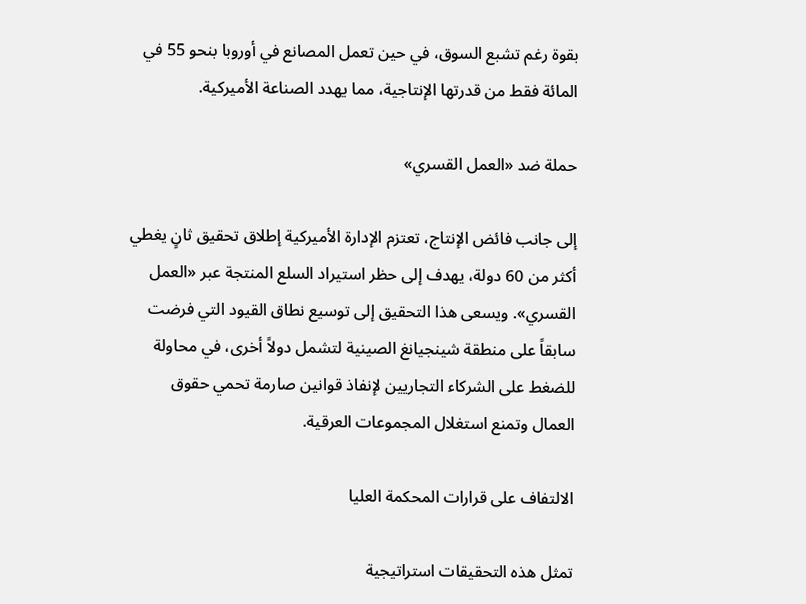بقوة رغم تشبع السوق، في حين تعمل المصانع في أوروبا بنحو 55 في المائة فقط من قدرتها الإنتاجية، مما يهدد الصناعة الأميركية.

حملة ضد «العمل القسري»

إلى جانب فائض الإنتاج، تعتزم الإدارة الأميركية إطلاق تحقيق ثانٍ يغطي أكثر من 60 دولة، يهدف إلى حظر استيراد السلع المنتجة عبر «العمل القسري». ويسعى هذا التحقيق إلى توسيع نطاق القيود التي فرضت سابقاً على منطقة شينجيانغ الصينية لتشمل دولاً أخرى، في محاولة للضغط على الشركاء التجاريين لإنفاذ قوانين صارمة تحمي حقوق العمال وتمنع استغلال المجموعات العرقية.

الالتفاف على قرارات المحكمة العليا

تمثل هذه التحقيقات استراتيجية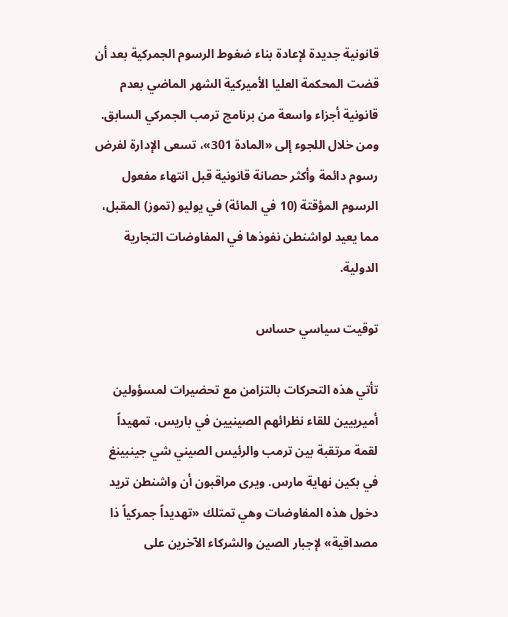قانونية جديدة لإعادة بناء ضغوط الرسوم الجمركية بعد أن قضت المحكمة العليا الأميركية الشهر الماضي بعدم قانونية أجزاء واسعة من برنامج ترمب الجمركي السابق. ومن خلال اللجوء إلى «المادة 301»، تسعى الإدارة لفرض رسوم دائمة وأكثر حصانة قانونية قبل انتهاء مفعول الرسوم المؤقتة (10 في المائة) في يوليو (تموز) المقبل، مما يعيد لواشنطن نفوذها في المفاوضات التجارية الدولية.

توقيت سياسي حساس

تأتي هذه التحركات بالتزامن مع تحضيرات لمسؤولين أميرييين للقاء نظرائهم الصينيين في باريس، تمهيداً لقمة مرتقبة بين ترمب والرئيس الصيني شي جينبينغ في بكين نهاية مارس. ويرى مراقبون أن واشنطن تريد دخول هذه المفاوضات وهي تمتلك «تهديداً جمركياً ذا مصداقية» لإجبار الصين والشركاء الآخرين على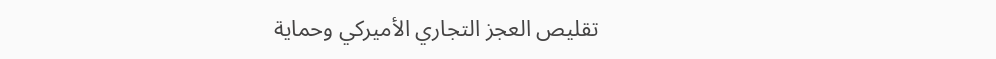تقليص العجز التجاري الأميركي وحماية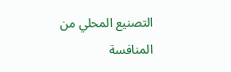التصنيع المحلي من المنافسة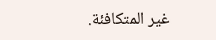غير المتكافئة.